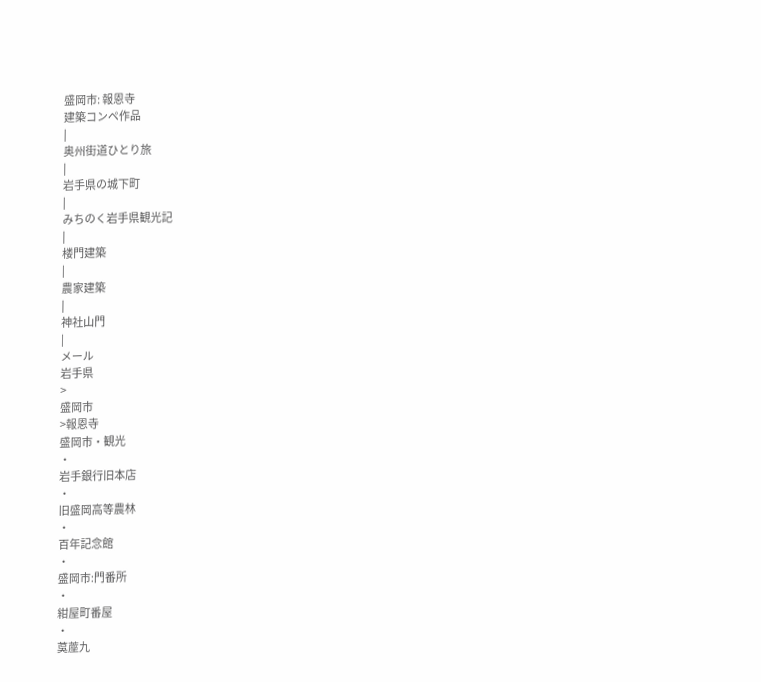盛岡市: 報恩寺
建築コンペ作品
|
奥州街道ひとり旅
|
岩手県の城下町
|
みちのく岩手県観光記
|
楼門建築
|
農家建築
|
神社山門
|
メール
岩手県
>
盛岡市
>報恩寺
盛岡市・観光
・
岩手銀行旧本店
・
旧盛岡高等農林
・
百年記念館
・
盛岡市:門番所
・
紺屋町番屋
・
茣蓙九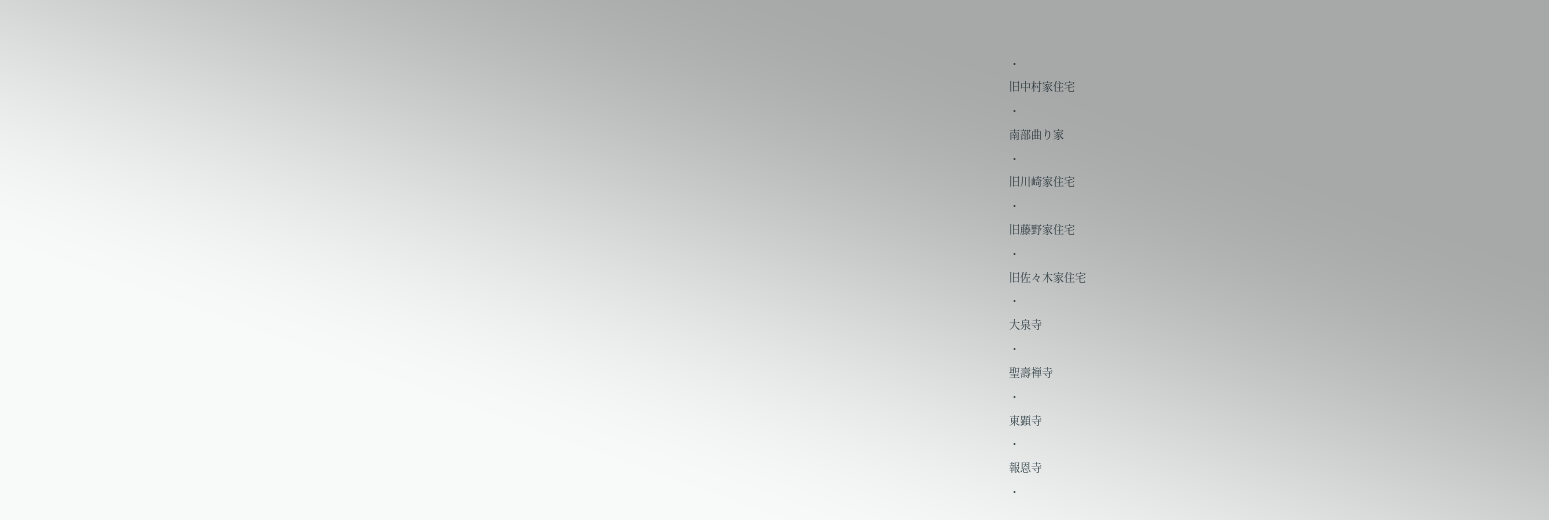・
旧中村家住宅
・
南部曲り家
・
旧川崎家住宅
・
旧藤野家住宅
・
旧佐々木家住宅
・
大泉寺
・
聖壽禅寺
・
東顕寺
・
報恩寺
・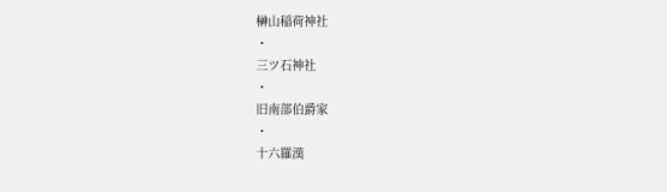榊山稲荷神社
・
三ツ石神社
・
旧南部伯爵家
・
十六羅漢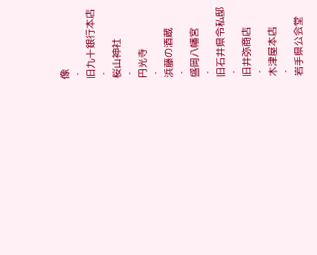像
・
旧九十銀行本店
・
桜山神社
・
円光寺
・
浜藤の酒蔵
・
盛岡八幡宮
・
旧石井県令私邸
・
旧井弥商店
・
木津屋本店
・
岩手県公会堂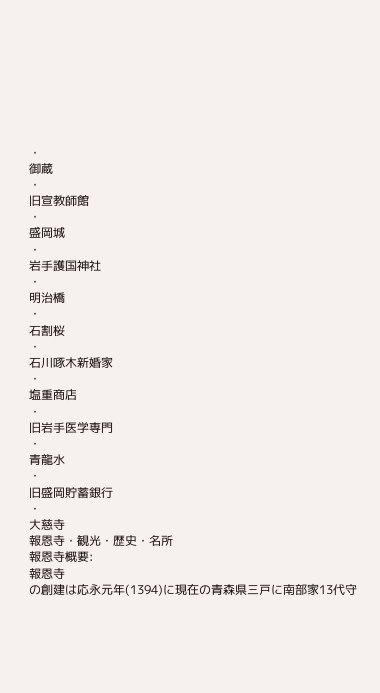・
御蔵
・
旧宣教師館
・
盛岡城
・
岩手護国神社
・
明治橋
・
石割桜
・
石川啄木新婚家
・
塩重商店
・
旧岩手医学専門
・
青龍水
・
旧盛岡貯蓄銀行
・
大慈寺
報恩寺・観光・歴史・名所
報恩寺概要:
報恩寺
の創建は応永元年(1394)に現在の青森県三戸に南部家13代守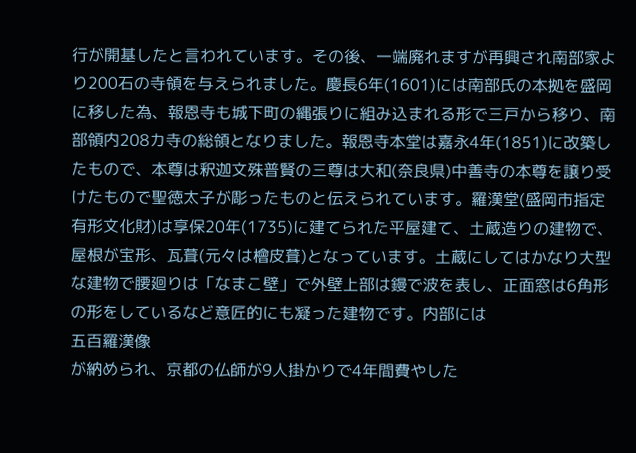行が開基したと言われています。その後、一端廃れますが再興され南部家より200石の寺領を与えられました。慶長6年(1601)には南部氏の本拠を盛岡に移した為、報恩寺も城下町の縄張りに組み込まれる形で三戸から移り、南部領内208カ寺の総領となりました。報恩寺本堂は嘉永4年(1851)に改築したもので、本尊は釈迦文殊普賢の三尊は大和(奈良県)中善寺の本尊を譲り受けたもので聖徳太子が彫ったものと伝えられています。羅漢堂(盛岡市指定有形文化財)は享保20年(1735)に建てられた平屋建て、土蔵造りの建物で、屋根が宝形、瓦葺(元々は檜皮葺)となっています。土蔵にしてはかなり大型な建物で腰廻りは「なまこ壁」で外壁上部は鏝で波を表し、正面窓は6角形の形をしているなど意匠的にも凝った建物です。内部には
五百羅漢像
が納められ、京都の仏師が9人掛かりで4年間費やした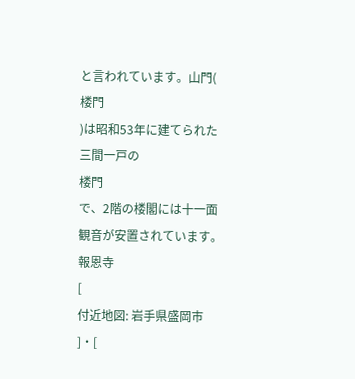と言われています。山門(
楼門
)は昭和53年に建てられた三間一戸の
楼門
で、2階の楼閣には十一面観音が安置されています。
報恩寺
[
付近地図: 岩手県盛岡市
]・[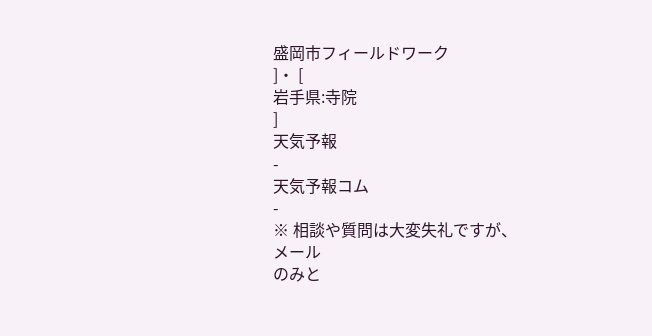盛岡市フィールドワーク
]・ [
岩手県:寺院
]
天気予報
-
天気予報コム
-
※ 相談や質問は大変失礼ですが、
メール
のみと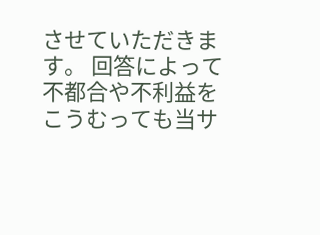させていただきます。 回答によって不都合や不利益をこうむっても当サ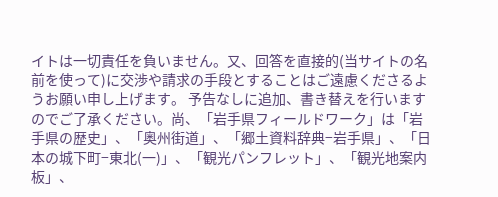イトは一切責任を負いません。又、回答を直接的(当サイトの名前を使って)に交渉や請求の手段とすることはご遠慮くださるようお願い申し上げます。 予告なしに追加、書き替えを行いますのでご了承ください。尚、「岩手県フィールドワーク」は「岩手県の歴史」、「奥州街道」、「郷土資料辞典−岩手県」、「日本の城下町−東北(一)」、「観光パンフレット」、「観光地案内板」、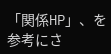「関係HP」、を参考にさ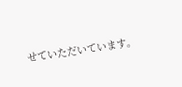せていただいています。